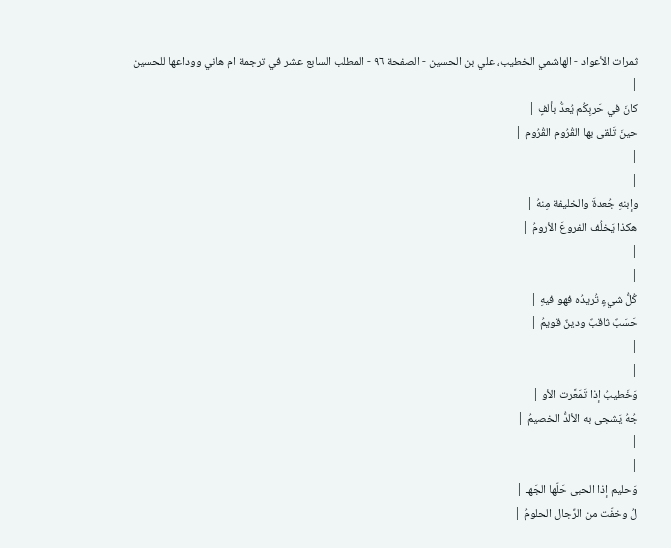ثمرات الأعواد - الهاشمي الخطيب، علي بن الحسين - الصفحة ٩٦ - المطلب السابع عشر في ترجمة ام هاني ووداعها للحسين
|
كانَ في حَربِكُم يُعدُّ بألفٍ |
حينَ تَلقى بها القُرُوم القُرُوم |
|
|
وإبنهِ جُعدةَ والخليفة مِنهُ |
هكذا يَخلُف الفروعَ الأرومُ |
|
|
كُلُّ شيءٍ تُريدُه فهو فيهِ |
حَسَبٌ ثاقبٌ ودينٌ قويمُ |
|
|
وَخَطيبُ إذا تَمَعَّرت الأو |
جُهُ يَشجى به الألدُّ الخصيمُ |
|
|
وَحليم إذا الحبى حَلّها الجَهـ |
لُ وخفّت من الرِّجال الحلومُ |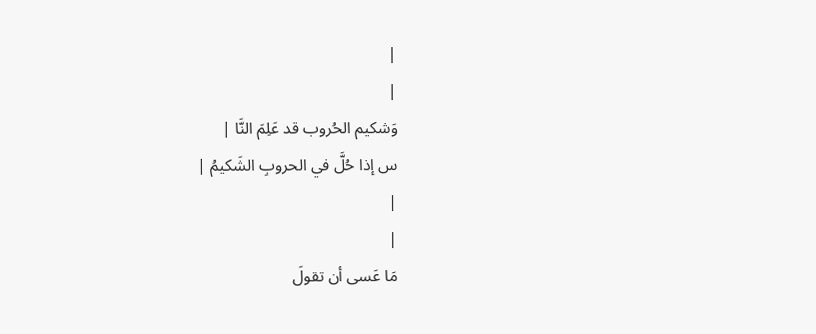|
|
وَشكيم الحُروب قد عَلِمَ النَّا |
س إذا حُلَّ في الحروبِ الشَكيمُ |
|
|
مَا عَسى أن تقولَ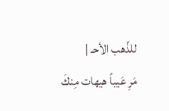للذّهب الأحـ |
مَرِ عَيباً هيهات مِنكَ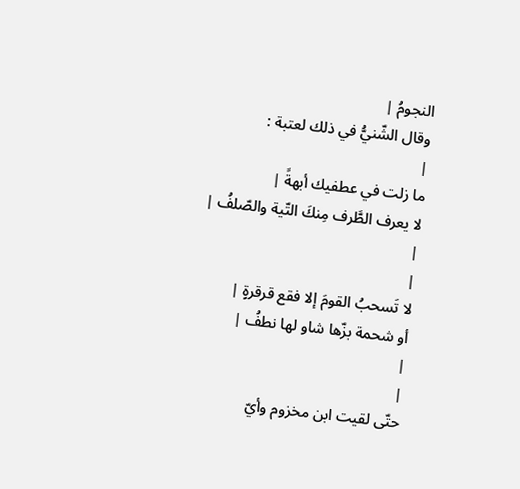النجومُ |
وقال الشّنيُّ في ذلك لعتبة :
|
ما زلت في عطفيك أبهةً |
لا يعرف الطَّرف مِنكَ التّية والصّلفُ |
|
|
لا تَسحبُ القومَ إلا فقع قرقرةٍ |
أو شحمة بزّها شاو لها نطفُ |
|
|
حتّى لقيت ابن مخزوم وأيّ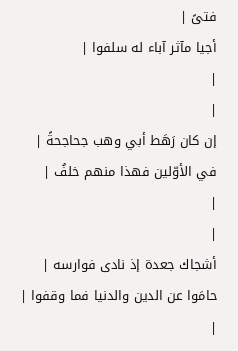فتىً |
أجيا مآثر آباء له سلفوا |
|
|
إن كان رَهَط أبي وهب جحاجحةً |
في الأوّلين فهذا منهم خلفُ |
|
|
أشجاك جعدة إذ نادى فوارسه |
حامَوا عن الدين والدنيا فما وقفوا |
|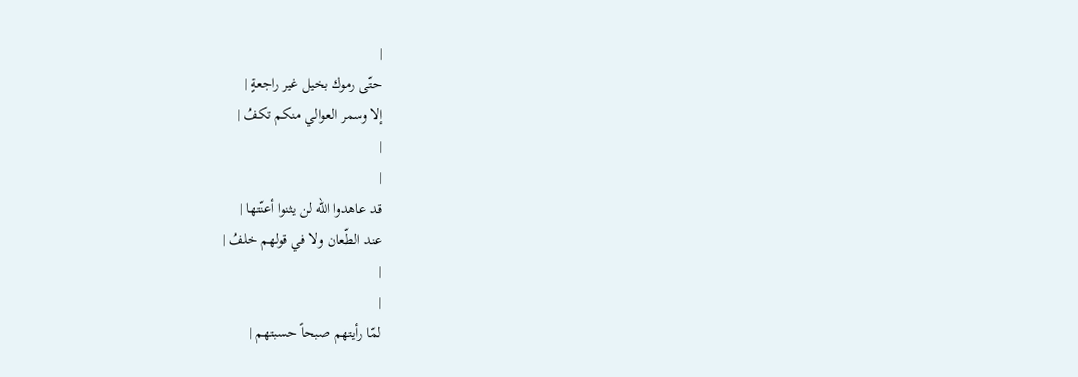|
حتّى رموك بخيل غير راجعةٍ |
إلا وسمر العوالي منكم تكفُ |
|
|
قد عاهدوا الله لن يثنوا أعنّتها |
عند الطّعان ولا في قولهم خلفُ |
|
|
لمّا رأيتهم صبحاً حسبتهم |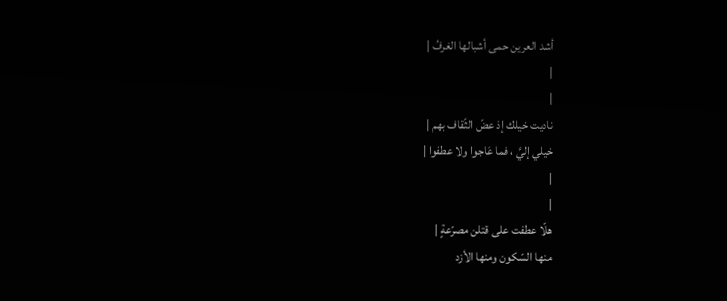أشد العرين حمى أشبالها الغرفُ |
|
|
ناديت خيلك إذ عضّ الثّقاف بهم |
خيلي إليَّ ، فما عَاجوا ولا عطفوا |
|
|
هلّا عطفت على قتلن مصرّعةٍ |
منها السّكون ومنها الأزد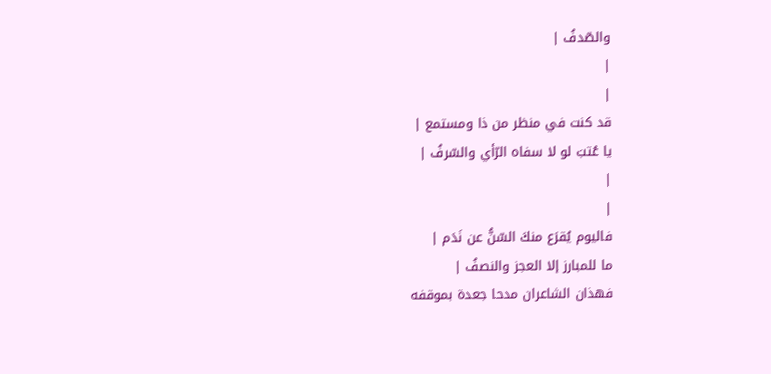والصّدفُ |
|
|
قد كنت في منظر من ذا ومستمع |
يا عُتبَ لو لا سفاه الرّأي والسّرفُ |
|
|
فاليوم يُقرَع منكَ السّنُّ عن نَدَم |
ما للمبارز إلا العجز والنصفُ |
فهذان الشاعران مدحا جعدة بموقفه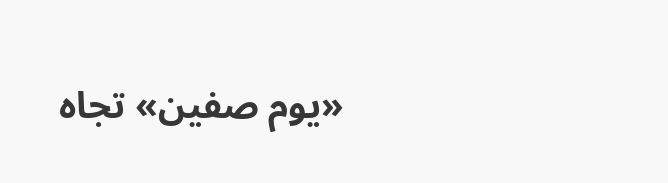«يوم صفين» تجاه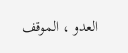العدو ، الموقف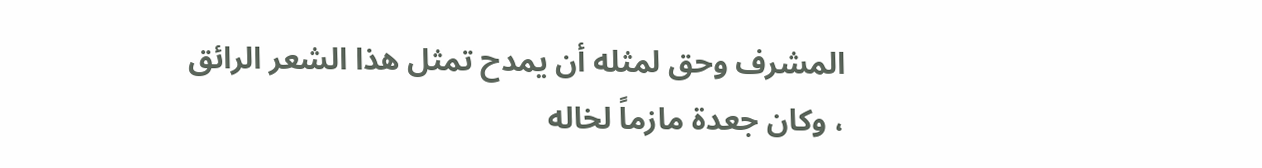المشرف وحق لمثله أن يمدح تمثل هذا الشعر الرائق ، وكان جعدة مازماً لخاله